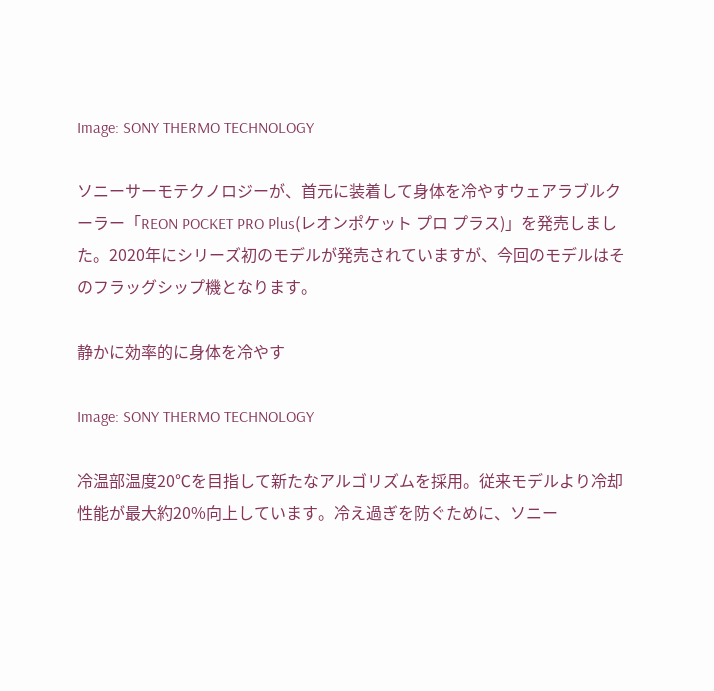Image: SONY THERMO TECHNOLOGY

ソニーサーモテクノロジーが、首元に装着して身体を冷やすウェアラブルクーラー「REON POCKET PRO Plus(レオンポケット プロ プラス)」を発売しました。2020年にシリーズ初のモデルが発売されていますが、今回のモデルはそのフラッグシップ機となります。

静かに効率的に身体を冷やす

Image: SONY THERMO TECHNOLOGY

冷温部温度20℃を目指して新たなアルゴリズムを採用。従来モデルより冷却性能が最大約20%向上しています。冷え過ぎを防ぐために、ソニー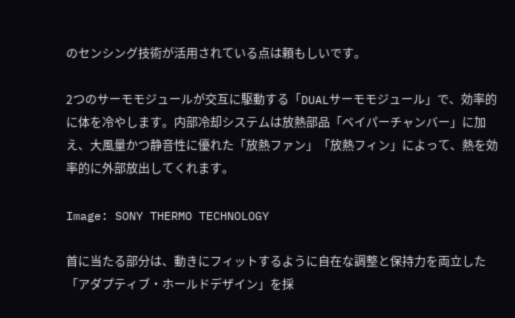のセンシング技術が活用されている点は頼もしいです。

2つのサーモモジュールが交互に駆動する「DUALサーモモジュール」で、効率的に体を冷やします。内部冷却システムは放熱部品「ベイパーチャンバー」に加え、大風量かつ静音性に優れた「放熱ファン」「放熱フィン」によって、熱を効率的に外部放出してくれます。

Image: SONY THERMO TECHNOLOGY

首に当たる部分は、動きにフィットするように自在な調整と保持力を両立した「アダプティブ・ホールドデザイン」を採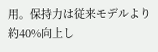用。保持力は従来モデルより約40%向上し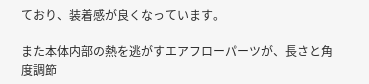ており、装着感が良くなっています。

また本体内部の熱を逃がすエアフローパーツが、長さと角度調節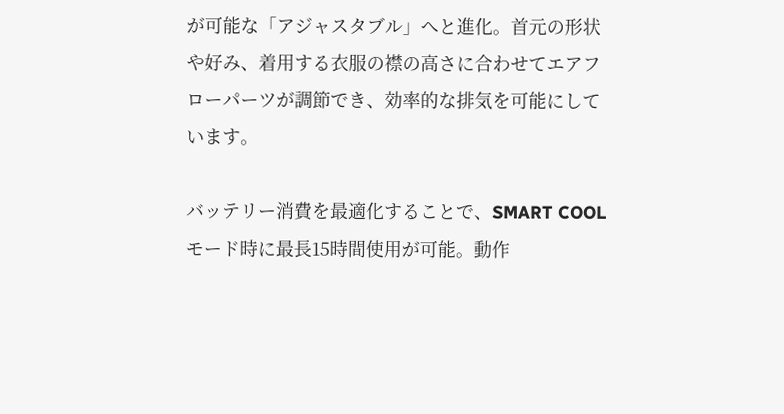が可能な「アジャスタブル」へと進化。首元の形状や好み、着用する衣服の襟の高さに合わせてエアフローパーツが調節でき、効率的な排気を可能にしています。

バッテリー消費を最適化することで、SMART COOLモード時に最長15時間使用が可能。動作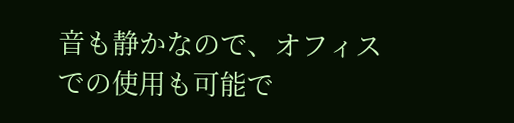音も静かなので、オフィスでの使用も可能で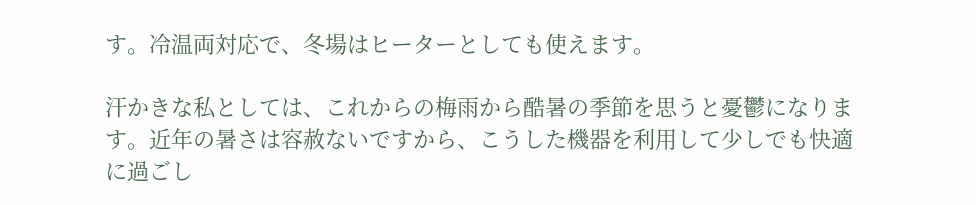す。冷温両対応で、冬場はヒーターとしても使えます。

汗かきな私としては、これからの梅雨から酷暑の季節を思うと憂鬱になります。近年の暑さは容赦ないですから、こうした機器を利用して少しでも快適に過ごし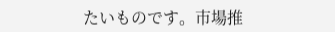たいものです。市場推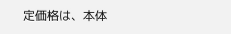定価格は、本体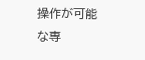操作が可能な専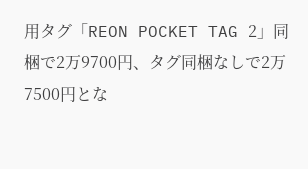用タグ「REON POCKET TAG 2」同梱で2万9700円、タグ同梱なしで2万7500円とな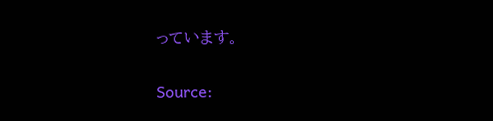っています。

Source: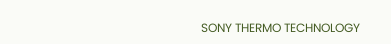SONY THERMO TECHNOLOGY